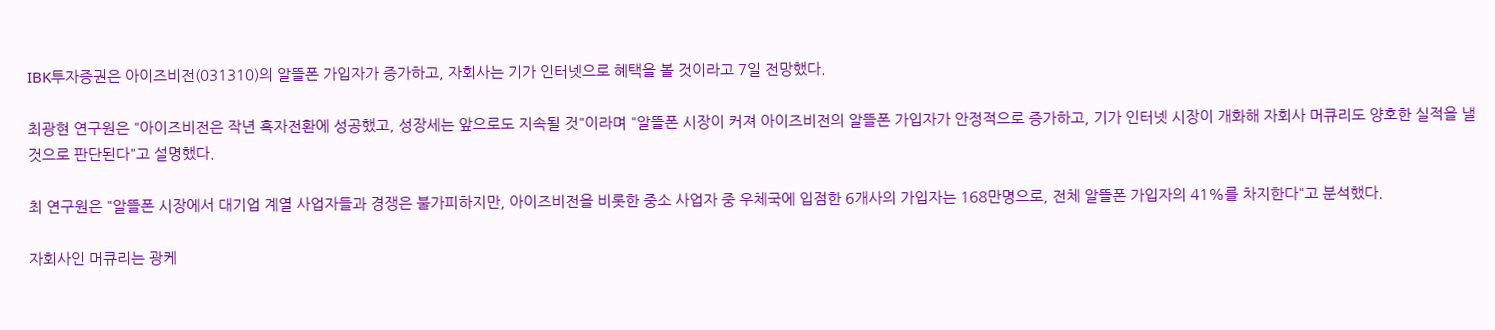IBK투자증권은 아이즈비전(031310)의 알뜰폰 가입자가 증가하고, 자회사는 기가 인터넷으로 혜택을 볼 것이라고 7일 전망했다.

최광현 연구원은 "아이즈비전은 작년 흑자전환에 성공했고, 성장세는 앞으로도 지속될 것"이라며 "알뜰폰 시장이 커져 아이즈비전의 알뜰폰 가입자가 안정적으로 증가하고, 기가 인터넷 시장이 개화해 자회사 머큐리도 양호한 실적을 낼 것으로 판단된다"고 설명했다.

최 연구원은 "알뜰폰 시장에서 대기업 계열 사업자들과 경쟁은 불가피하지만, 아이즈비전을 비롯한 중소 사업자 중 우체국에 입점한 6개사의 가입자는 168만명으로, 전체 알뜰폰 가입자의 41%를 차지한다"고 분석했다.

자회사인 머큐리는 광케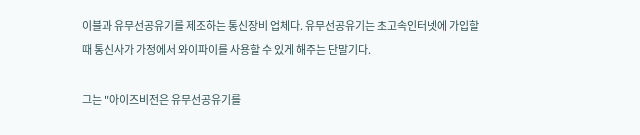이블과 유무선공유기를 제조하는 통신장비 업체다. 유무선공유기는 초고속인터넷에 가입할 때 통신사가 가정에서 와이파이를 사용할 수 있게 해주는 단말기다.

그는 "아이즈비전은 유무선공유기를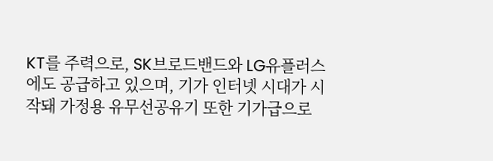KT를 주력으로, SK브로드밴드와 LG유플러스에도 공급하고 있으며, 기가 인터넷 시대가 시작돼 가정용 유무선공유기 또한 기가급으로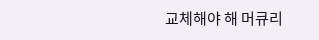교체해야 해 머큐리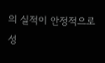의 실적이 안정적으로 성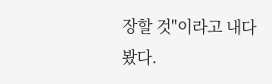장할 것"이라고 내다봤다.